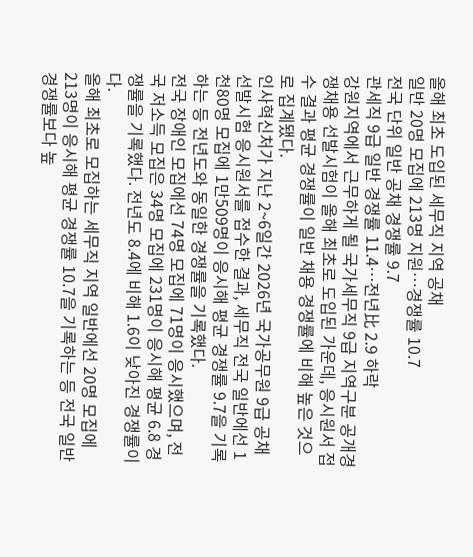올해 최초 도입된 세무직 지역 공채
일반 20명 모집에 213명 지원…경쟁률 10.7
전국 단위 일반 공채 경쟁률 9.7
관세직 9급 일반 경쟁률 11.4…전년比 2.9 하락
강원지역에서 근무하게 될 국가세무직 9급 지역구분 공개경쟁채용 선발시험이 올해 최초로 도입된 가운데, 응시원서 접수 결과 평균 경쟁률이 일반 채용 경쟁률에 비해 높은 것으로 집계됐다.
인사혁신처가 지난 2~6일간 2026년 국가공무원 9급 공채 선발시험 응시원서를 접수한 결과, 세무직 전국 일반에선 1천80명 모집에 1만509명이 응시해 평균 경쟁률 9.7을 기록하는 등 전년도와 동일한 경쟁률을 기록했다.
전국 장애인 모집에선 74명 모집에 71명이 응시했으며, 전국 저소득 모집은 34명 모집에 231명이 응시해 평균 6.8 경쟁률을 기록했다. 전년도 8.4에 비해 1.6이 낮아진 경쟁률이다.
올해 최초로 모집하는 세무직 지역 일반에선 20명 모집에 213명이 응시해 평균 경쟁률 10.7을 기록하는 등 전국 일반 경쟁률보다 높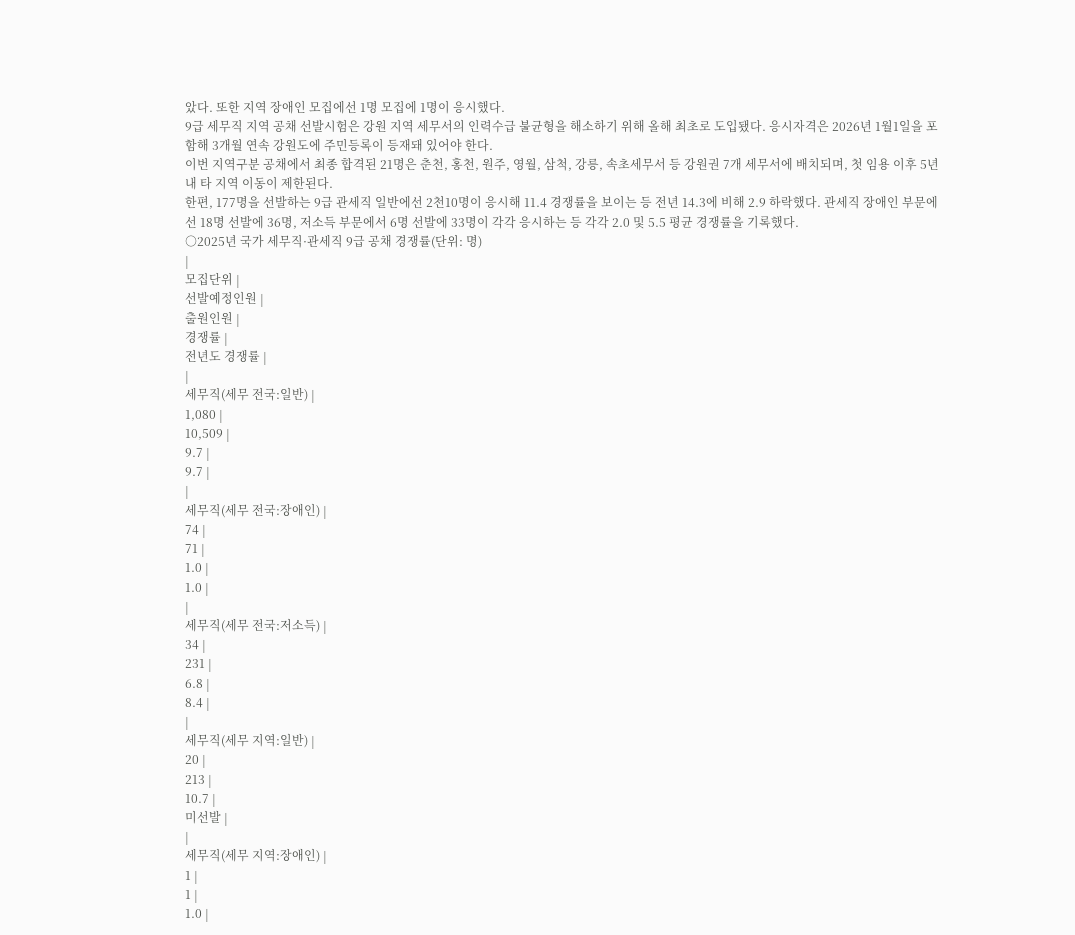았다. 또한 지역 장애인 모집에선 1명 모집에 1명이 응시했다.
9급 세무직 지역 공채 선발시험은 강원 지역 세무서의 인력수급 불균형을 해소하기 위해 올해 최초로 도입됐다. 응시자격은 2026년 1월1일을 포함해 3개월 연속 강원도에 주민등록이 등재돼 있어야 한다.
이번 지역구분 공채에서 최종 합격된 21명은 춘천, 홍천, 원주, 영월, 삼척, 강릉, 속초세무서 등 강원권 7개 세무서에 배치되며, 첫 임용 이후 5년내 타 지역 이동이 제한된다.
한편, 177명을 선발하는 9급 관세직 일반에선 2천10명이 응시해 11.4 경쟁률을 보이는 등 전년 14.3에 비해 2.9 하락했다. 관세직 장애인 부문에선 18명 선발에 36명, 저소득 부문에서 6명 선발에 33명이 각각 응시하는 등 각각 2.0 및 5.5 평균 경쟁률을 기록했다.
○2025년 국가 세무직·관세직 9급 공채 경쟁률(단위: 명)
|
모집단위 |
선발예정인원 |
출원인원 |
경쟁률 |
전년도 경쟁률 |
|
세무직(세무 전국:일반) |
1,080 |
10,509 |
9.7 |
9.7 |
|
세무직(세무 전국:장애인) |
74 |
71 |
1.0 |
1.0 |
|
세무직(세무 전국:저소득) |
34 |
231 |
6.8 |
8.4 |
|
세무직(세무 지역:일반) |
20 |
213 |
10.7 |
미선발 |
|
세무직(세무 지역:장애인) |
1 |
1 |
1.0 |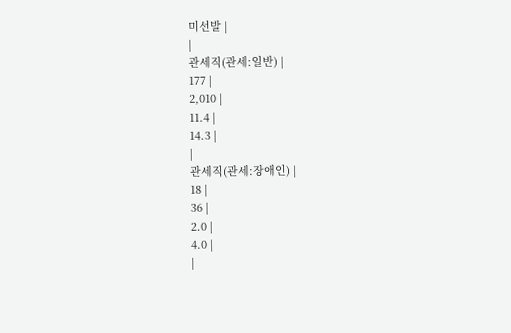미선발 |
|
관세직(관세:일반) |
177 |
2,010 |
11.4 |
14.3 |
|
관세직(관세:장애인) |
18 |
36 |
2.0 |
4.0 |
|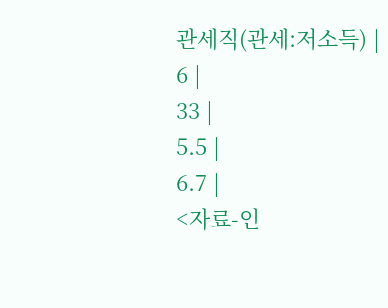관세직(관세:저소득) |
6 |
33 |
5.5 |
6.7 |
<자료-인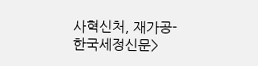사혁신처, 재가공-한국세정신문>